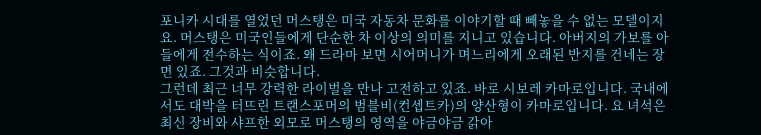포니카 시대를 열었던 머스탱은 미국 자동차 문화를 이야기할 때 빼놓을 수 없는 모델이지요. 머스탱은 미국인들에게 단순한 차 이상의 의미를 지니고 있습니다. 아버지의 가보를 아들에게 전수하는 식이죠. 왜 드라마 보면 시어머니가 며느리에게 오래된 반지를 건네는 장면 있죠. 그것과 비슷합니다.
그런데 최근 너무 강력한 라이벌을 만나 고전하고 있죠. 바로 시보레 카마로입니다. 국내에서도 대박을 터뜨린 트랜스포머의 범블비(컨셉트카)의 양산형이 카마로입니다. 요 녀석은 최신 장비와 샤프한 외모로 머스탱의 영역을 야금야금 갉아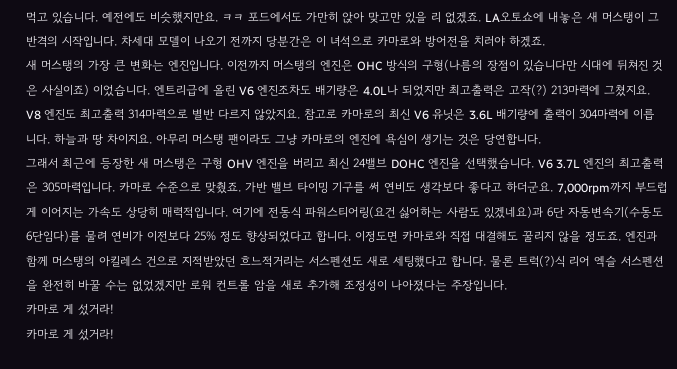먹고 있습니다. 예전에도 비슷했지만요. ㅋㅋ 포드에서도 가만히 앉아 맞고만 있을 리 없겠죠. LA오토쇼에 내놓은 새 머스탱이 그 반격의 시작입니다. 차세대 모델이 나오기 전까지 당분간은 이 녀석으로 카마로와 방어전을 치러야 하겠죠.
새 머스탱의 가장 큰 변화는 엔진입니다. 이전까지 머스탱의 엔진은 OHC 방식의 구형(나름의 장점이 있습니다만 시대에 뒤쳐진 것은 사실이죠) 이었습니다. 엔트리급에 올린 V6 엔진조차도 배기량은 4.0L나 되었지만 최고출력은 고작(?) 213마력에 그쳤지요. V8 엔진도 최고출력 314마력으로 별반 다르지 않았지요. 참고로 카마로의 최신 V6 유닛은 3.6L 배기량에 출력이 304마력에 이릅니다. 하늘과 땅 차이지요. 아무리 머스탱 팬이라도 그냥 카마로의 엔진에 욕심이 생기는 것은 당연합니다.
그래서 최근에 등장한 새 머스탱은 구형 OHV 엔진을 버리고 최신 24밸브 DOHC 엔진을 선택했습니다. V6 3.7L 엔진의 최고출력은 305마력입니다. 카마로 수준으로 맞췄죠. 가반 밸브 타이밍 기구를 써 연비도 생각보다 좋다고 하더군요. 7,000rpm까지 부드럽게 이어지는 가속도 상당히 매력적입니다. 여기에 전동식 파워스티어링(요건 싫어하는 사람도 있겠네요)과 6단 자동변속기(수동도 6단임다)를 물려 연비가 이전보다 25% 정도 향상되었다고 합니다. 이정도면 카마로와 직접 대결해도 꿀리지 않을 정도죠. 엔진과 함께 머스탱의 아킬레스 건으로 지적받았던 흐느적거리는 서스펜션도 새로 세팅했다고 합니다. 물론 트럭(?)식 리어 엑슬 서스펜션을 완전히 바꿀 수는 없었겠지만 로워 컨트롤 암을 새로 추가해 조정성이 나아졌다는 주장입니다.
카마로 게 섰거라!
카마로 게 섰거라!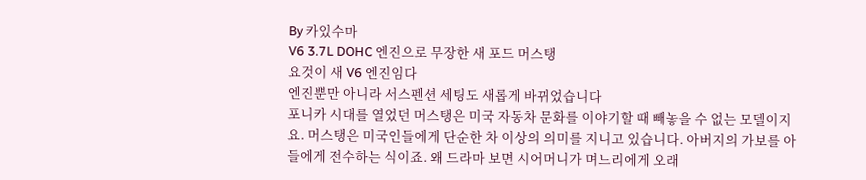By 카있수마
V6 3.7L DOHC 엔진으로 무장한 새 포드 머스탱
요것이 새 V6 엔진임다
엔진뿐만 아니라 서스펜션 세팅도 새롭게 바뀌었습니다
포니카 시대를 열었던 머스탱은 미국 자동차 문화를 이야기할 때 빼놓을 수 없는 모델이지요. 머스탱은 미국인들에게 단순한 차 이상의 의미를 지니고 있습니다. 아버지의 가보를 아들에게 전수하는 식이죠. 왜 드라마 보면 시어머니가 며느리에게 오래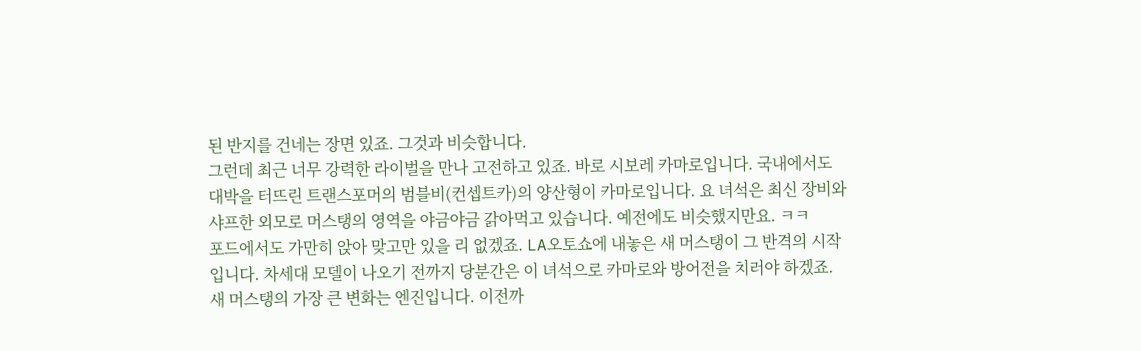된 반지를 건네는 장면 있죠. 그것과 비슷합니다.
그런데 최근 너무 강력한 라이벌을 만나 고전하고 있죠. 바로 시보레 카마로입니다. 국내에서도 대박을 터뜨린 트랜스포머의 범블비(컨셉트카)의 양산형이 카마로입니다. 요 녀석은 최신 장비와 샤프한 외모로 머스탱의 영역을 야금야금 갉아먹고 있습니다. 예전에도 비슷했지만요. ㅋㅋ
포드에서도 가만히 앉아 맞고만 있을 리 없겠죠. LA오토쇼에 내놓은 새 머스탱이 그 반격의 시작입니다. 차세대 모델이 나오기 전까지 당분간은 이 녀석으로 카마로와 방어전을 치러야 하겠죠.
새 머스탱의 가장 큰 변화는 엔진입니다. 이전까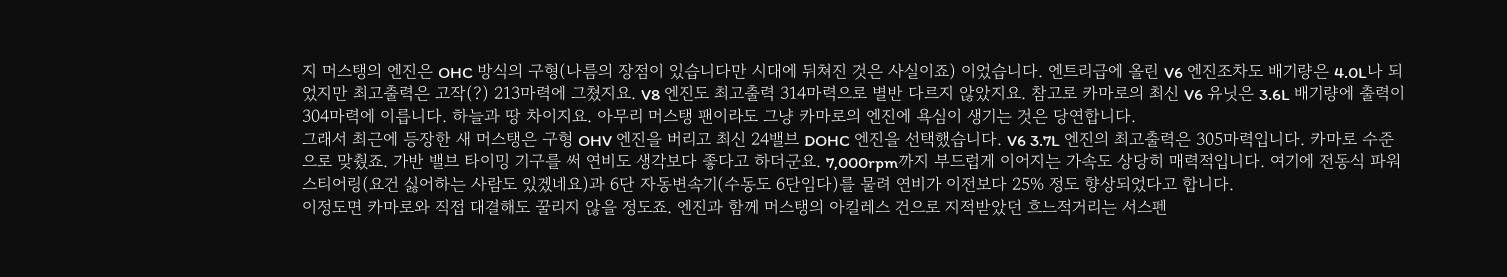지 머스탱의 엔진은 OHC 방식의 구형(나름의 장점이 있습니다만 시대에 뒤쳐진 것은 사실이죠) 이었습니다. 엔트리급에 올린 V6 엔진조차도 배기량은 4.0L나 되었지만 최고출력은 고작(?) 213마력에 그쳤지요. V8 엔진도 최고출력 314마력으로 별반 다르지 않았지요. 참고로 카마로의 최신 V6 유닛은 3.6L 배기량에 출력이 304마력에 이릅니다. 하늘과 땅 차이지요. 아무리 머스탱 팬이라도 그냥 카마로의 엔진에 욕심이 생기는 것은 당연합니다.
그래서 최근에 등장한 새 머스탱은 구형 OHV 엔진을 버리고 최신 24밸브 DOHC 엔진을 선택했습니다. V6 3.7L 엔진의 최고출력은 305마력입니다. 카마로 수준으로 맞췄죠. 가반 밸브 타이밍 기구를 써 연비도 생각보다 좋다고 하더군요. 7,000rpm까지 부드럽게 이어지는 가속도 상당히 매력적입니다. 여기에 전동식 파워스티어링(요건 싫어하는 사람도 있겠네요)과 6단 자동변속기(수동도 6단임다)를 물려 연비가 이전보다 25% 정도 향상되었다고 합니다.
이정도면 카마로와 직접 대결해도 꿀리지 않을 정도죠. 엔진과 함께 머스탱의 아킬레스 건으로 지적받았던 흐느적거리는 서스펜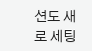션도 새로 세팅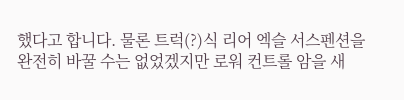했다고 합니다. 물론 트럭(?)식 리어 엑슬 서스펜션을 완전히 바꿀 수는 없었겠지만 로워 컨트롤 암을 새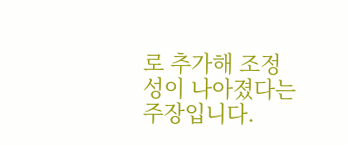로 추가해 조정성이 나아졌다는 주장입니다.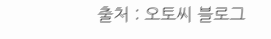출처 : 오토씨 블로그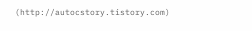(http://autocstory.tistory.com)